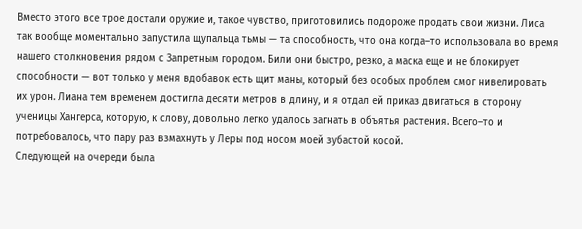Вместо этого все трое достали оружие и, такое чувство, приготовились подороже продать свои жизни. Лиса так вообще моментально запустила щупальца тьмы — та способность, что она когда–то использовала во время нашего столкновения рядом с Запретным городом. Били они быстро, резко, а маска еще и не блокирует способности — вот только у меня вдобавок есть щит маны, который без особых проблем смог нивелировать их урон. Лиана тем временем достигла десяти метров в длину, и я отдал ей приказ двигаться в сторону ученицы Хангерса, которую, к слову, довольно легко удалось загнать в объятья растения. Всего–то и потребовалось, что пару раз взмахнуть у Леры под носом моей зубастой косой.
Следующей на очереди была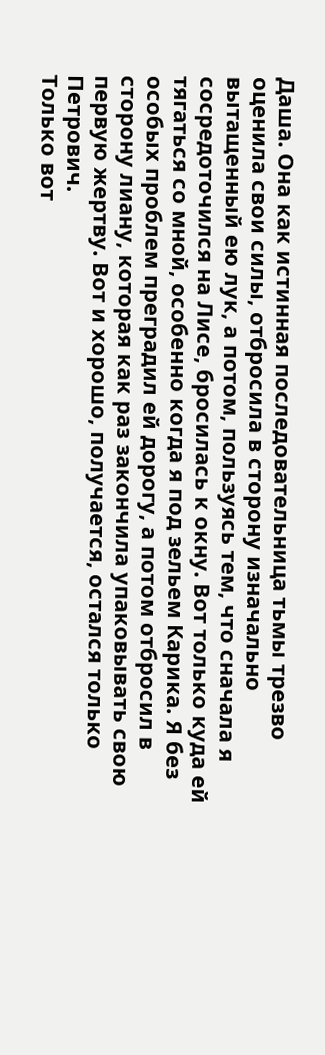Даша. Она как истинная последовательница тьмы трезво оценила свои силы, отбросила в сторону изначально вытащенный ею лук, а потом, пользуясь тем, что сначала я сосредоточился на Лисе, бросилась к окну. Вот только куда ей тягаться со мной, особенно когда я под зельем Карика. Я без особых проблем преградил ей дорогу, а потом отбросил в сторону лиану, которая как раз закончила упаковывать свою первую жертву. Вот и хорошо, получается, остался только Петрович.
Только вот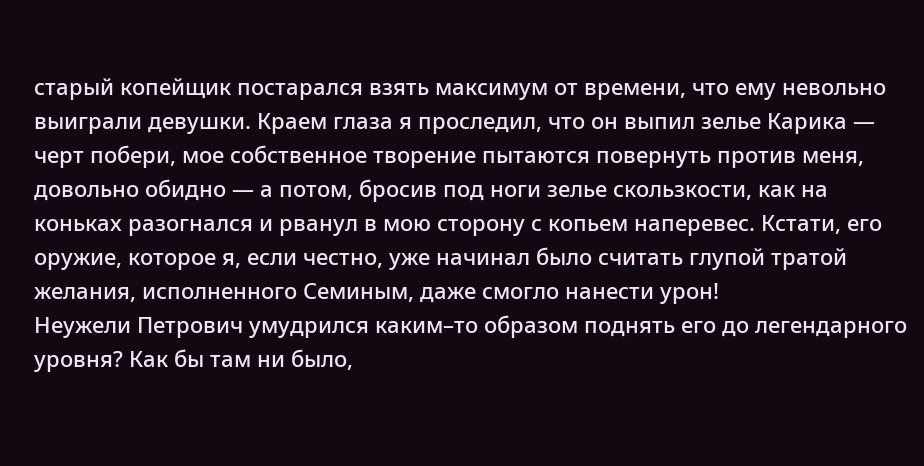старый копейщик постарался взять максимум от времени, что ему невольно выиграли девушки. Краем глаза я проследил, что он выпил зелье Карика — черт побери, мое собственное творение пытаются повернуть против меня, довольно обидно — а потом, бросив под ноги зелье скользкости, как на коньках разогнался и рванул в мою сторону с копьем наперевес. Кстати, его оружие, которое я, если честно, уже начинал было считать глупой тратой желания, исполненного Семиным, даже смогло нанести урон!
Неужели Петрович умудрился каким–то образом поднять его до легендарного уровня? Как бы там ни было,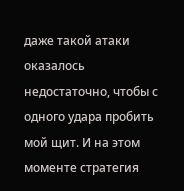даже такой атаки оказалось недостаточно, чтобы с одного удара пробить мой щит. И на этом моменте стратегия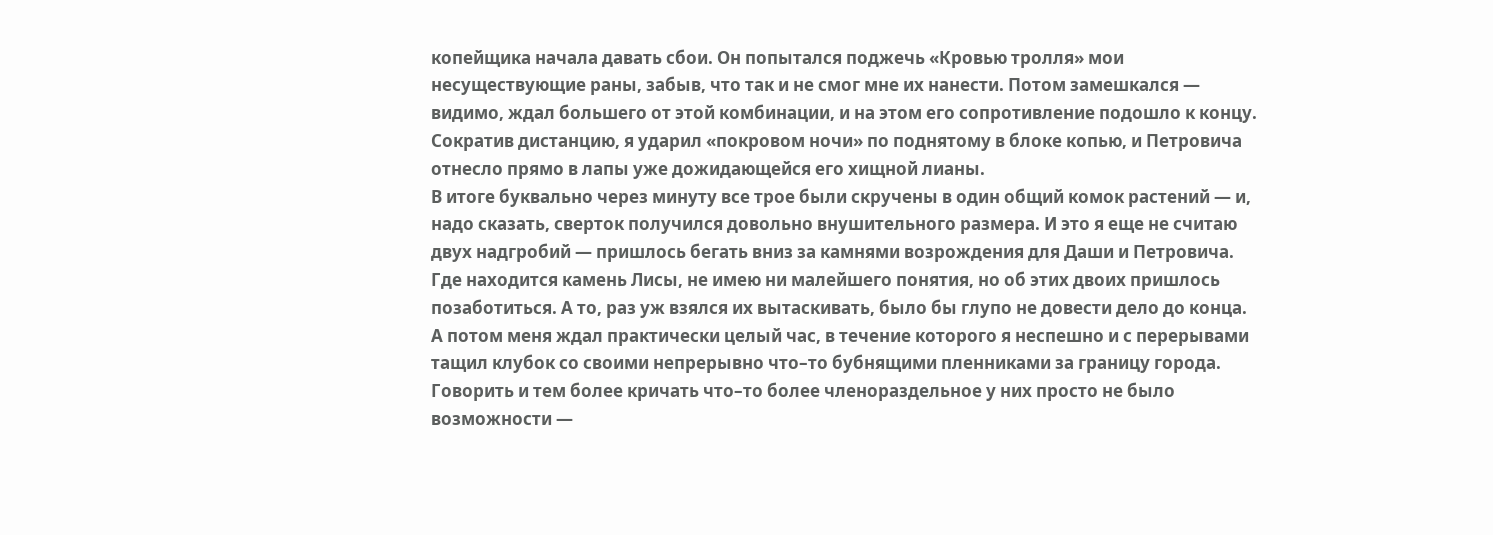копейщика начала давать сбои. Он попытался поджечь «Кровью тролля» мои несуществующие раны, забыв, что так и не смог мне их нанести. Потом замешкался — видимо, ждал большего от этой комбинации, и на этом его сопротивление подошло к концу. Сократив дистанцию, я ударил «покровом ночи» по поднятому в блоке копью, и Петровича отнесло прямо в лапы уже дожидающейся его хищной лианы.
В итоге буквально через минуту все трое были скручены в один общий комок растений — и, надо сказать, сверток получился довольно внушительного размера. И это я еще не считаю двух надгробий — пришлось бегать вниз за камнями возрождения для Даши и Петровича. Где находится камень Лисы, не имею ни малейшего понятия, но об этих двоих пришлось позаботиться. А то, раз уж взялся их вытаскивать, было бы глупо не довести дело до конца.
А потом меня ждал практически целый час, в течение которого я неспешно и с перерывами тащил клубок со своими непрерывно что–то бубнящими пленниками за границу города. Говорить и тем более кричать что–то более членораздельное у них просто не было возможности —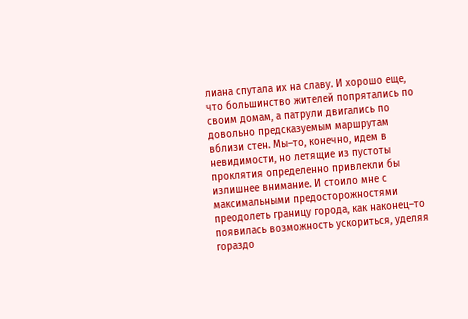лиана спутала их на славу. И хорошо еще, что большинство жителей попрятались по своим домам, а патрули двигались по довольно предсказуемым маршрутам вблизи стен. Мы–то, конечно, идем в невидимости, но летящие из пустоты проклятия определенно привлекли бы излишнее внимание. И стоило мне с максимальными предосторожностями преодолеть границу города, как наконец–то появилась возможность ускориться, уделяя гораздо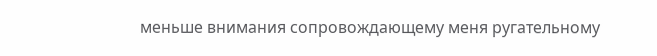меньше внимания сопровождающему меня ругательному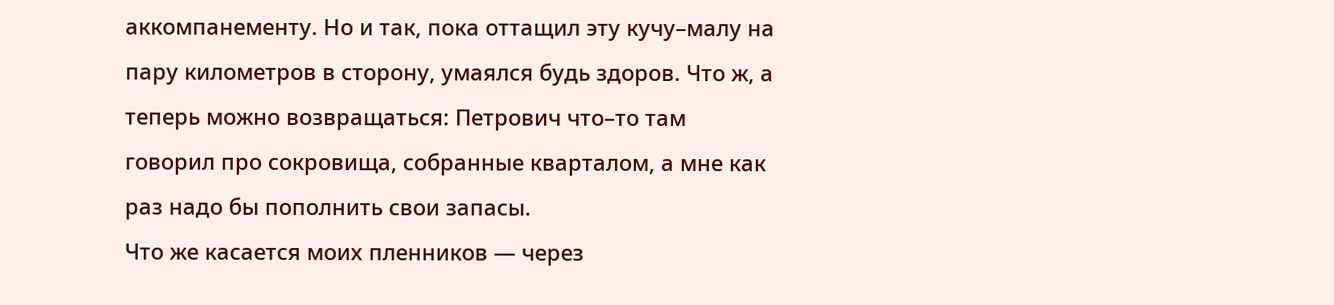аккомпанементу. Но и так, пока оттащил эту кучу–малу на пару километров в сторону, умаялся будь здоров. Что ж, а теперь можно возвращаться: Петрович что–то там говорил про сокровища, собранные кварталом, а мне как раз надо бы пополнить свои запасы.
Что же касается моих пленников — через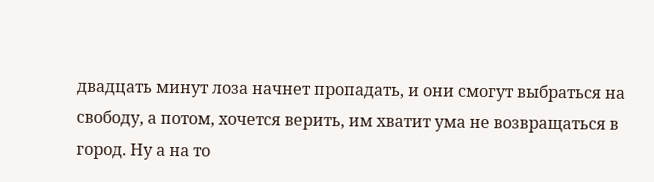двадцать минут лоза начнет пропадать, и они смогут выбраться на свободу, а потом, хочется верить, им хватит ума не возвращаться в город. Ну а на то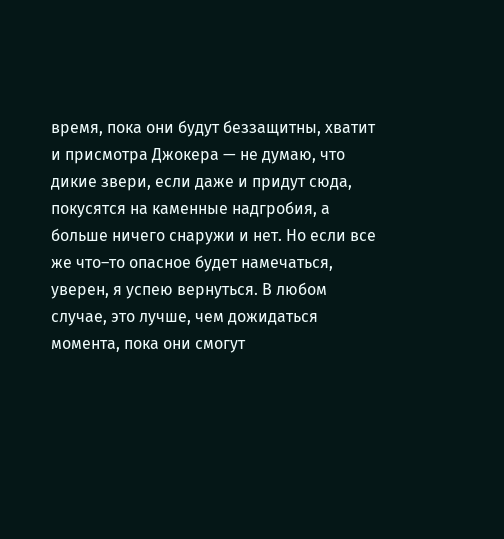время, пока они будут беззащитны, хватит и присмотра Джокера — не думаю, что дикие звери, если даже и придут сюда, покусятся на каменные надгробия, а больше ничего снаружи и нет. Но если все же что–то опасное будет намечаться, уверен, я успею вернуться. В любом случае, это лучше, чем дожидаться момента, пока они смогут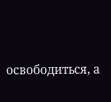освободиться, а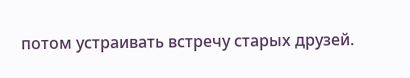потом устраивать встречу старых друзей.